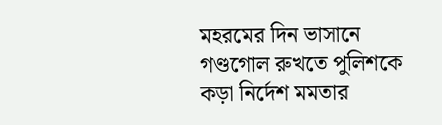মহরমের দিন ভাসানে গণ্ডগোল রুখতে পুলিশকে কড়া নির্দেশ মমতার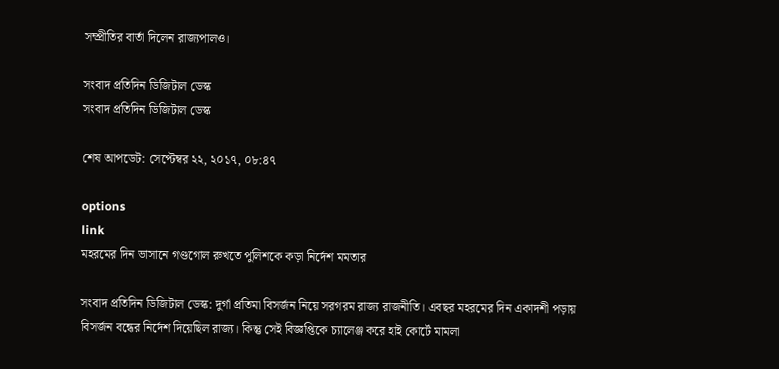সম্প্রীতির বার্তা দিলেন রাজ্যপালও।

সংবাদ প্রতিদিন ডিজিটাল ডেস্ক
সংবাদ প্রতিদিন ডিজিটাল ডেস্ক

শেষ আপডেট: সেপ্টেম্বর ২২, ২০১৭, ০৮:৪৭

options
link
মহরমের দিন ভাসানে গণ্ডগোল রুখতে পুলিশকে কড়া নির্দেশ মমতার

সংবাদ প্রতিদিন ডিজিটাল ডেস্ক: দুর্গা প্রতিমা বিসর্জন নিয়ে সরগরম রাজ্য রাজনীতি। এবছর মহরমের দিন একাদশী পড়ায় বিসর্জন বন্ধের নির্দেশ দিয়েছিল রাজ্য। কিন্তু সেই বিজ্ঞপ্তিকে চ্যালেঞ্জ করে হাই কোর্টে মামলা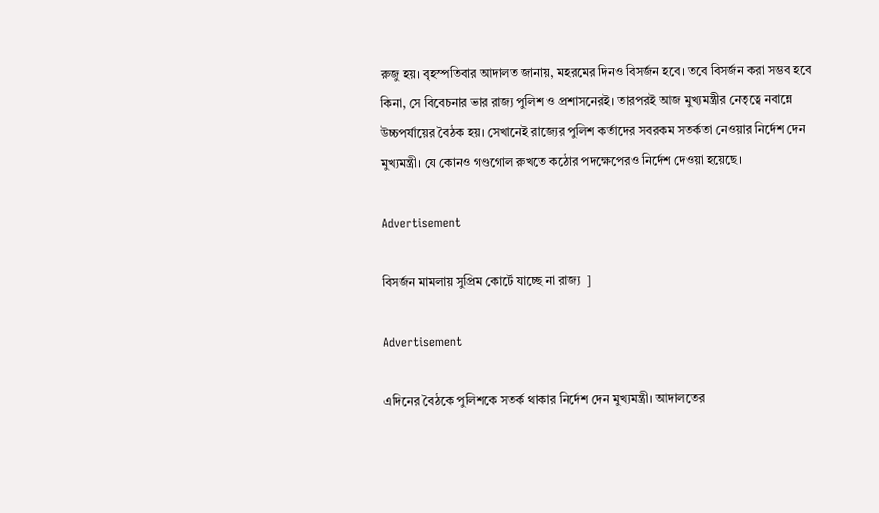রুজু হয়। বৃহস্পতিবার আদালত জানায়, মহরমের দিনও বিসর্জন হবে। তবে বিসর্জন করা সম্ভব হবে কিনা, সে বিবেচনার ভার রাজ্য পুলিশ ও প্রশাসনেরই। তারপরই আজ মুখ্যমন্ত্রীর নেতৃত্বে নবান্নে উচ্চপর্যায়ের বৈঠক হয়। সেখানেই রাজ্যের পুলিশ কর্তাদের সবরকম সতর্কতা নেওয়ার নির্দেশ দেন মুখ্যমন্ত্রী। যে কোনও গণ্ডগোল রুখতে কঠোর পদক্ষেপেরও নির্দেশ দেওয়া হয়েছে।

Advertisement

বিসর্জন মামলায় সুপ্রিম কোর্টে যাচ্ছে না রাজ্য  ]

Advertisement

এদিনের বৈঠকে পুলিশকে সতর্ক থাকার নির্দেশ দেন মুখ্যমন্ত্রী। আদালতের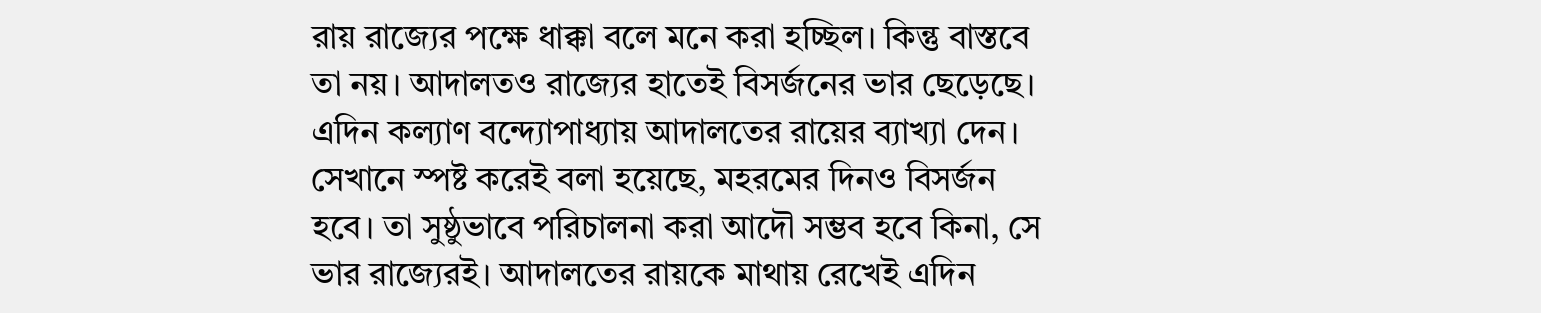রায় রাজ্যের পক্ষে ধাক্কা বলে মনে করা হচ্ছিল। কিন্তু বাস্তবে তা নয়। আদালতও রাজ্যের হাতেই বিসর্জনের ভার ছেড়েছে। এদিন কল্যাণ বন্দ্যোপাধ্যায় আদালতের রায়ের ব্যাখ্যা দেন। সেখানে স্পষ্ট করেই বলা হয়েছে, মহরমের দিনও বিসর্জন হবে। তা সুষ্ঠুভাবে পরিচালনা করা আদৌ সম্ভব হবে কিনা, সে ভার রাজ্যেরই। আদালতের রায়কে মাথায় রেখেই এদিন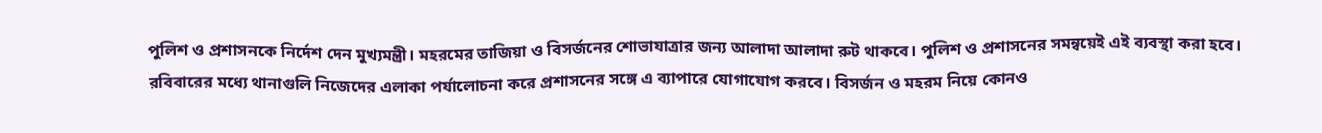পুলিশ ও প্রশাসনকে নির্দেশ দেন মুখ্যমন্ত্রী। মহরমের তাজিয়া ও বিসর্জনের শোভাযাত্রার জন্য আলাদা আলাদা রুট থাকবে। পুলিশ ও প্রশাসনের সমন্বয়েই এই ব্যবস্থা করা হবে। রবিবারের মধ্যে থানাগুলি নিজেদের এলাকা পর্যালোচনা করে প্রশাসনের সঙ্গে এ ব্যাপারে যোগাযোগ করবে। বিসর্জন ও মহরম নিয়ে কোনও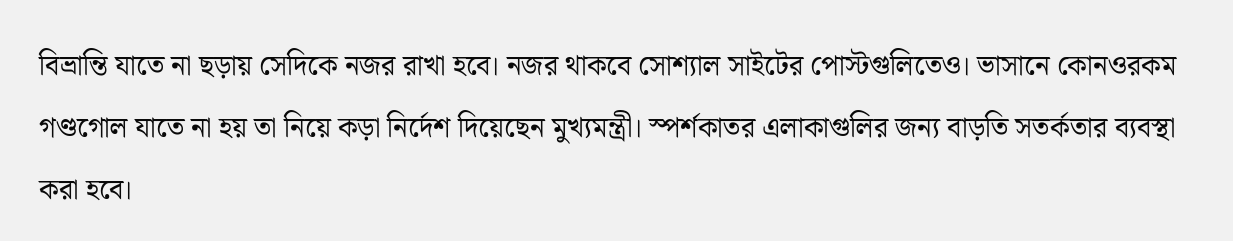বিভ্রান্তি যাতে না ছড়ায় সেদিকে নজর রাখা হবে। নজর থাকবে সোশ্যাল সাইটের পোস্টগুলিতেও। ভাসানে কোনওরকম গণ্ডগোল যাতে না হয় তা নিয়ে কড়া নির্দেশ দিয়েছেন মুখ্যমন্ত্রী। স্পর্শকাতর এলাকাগুলির জন্য বাড়তি সতর্কতার ব্যবস্থা করা হবে।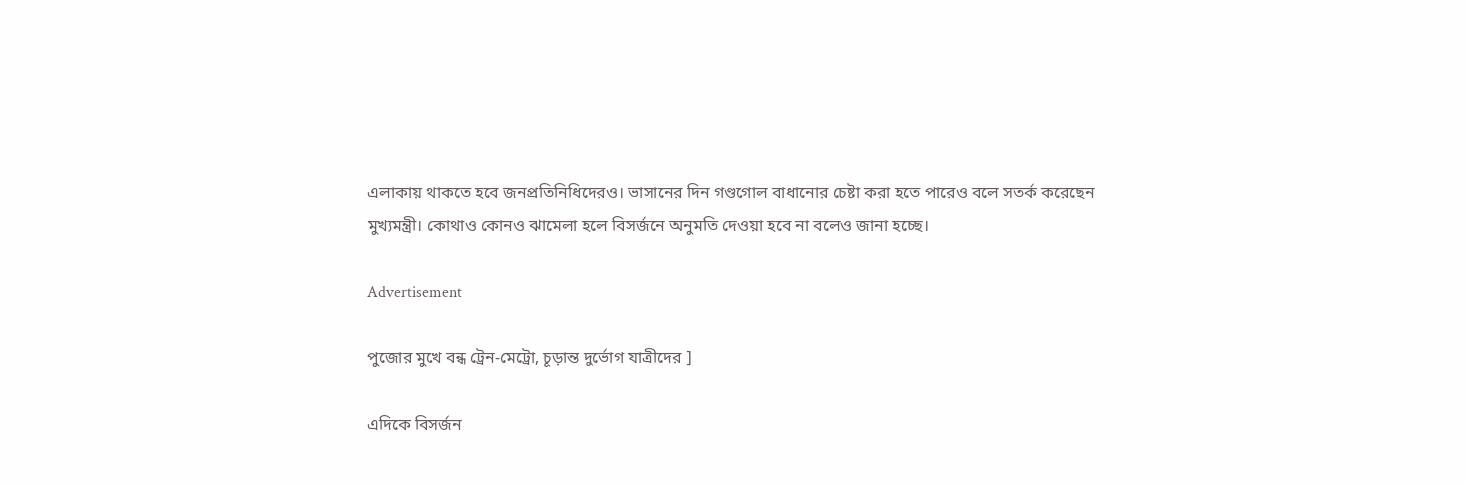এলাকায় থাকতে হবে জনপ্রতিনিধিদেরও। ভাসানের দিন গণ্ডগোল বাধানোর চেষ্টা করা হতে পারেও বলে সতর্ক করেছেন মুখ্যমন্ত্রী। কোথাও কোনও ঝামেলা হলে বিসর্জনে অনুমতি দেওয়া হবে না বলেও জানা হচ্ছে।

Advertisement

পুজোর মুখে বন্ধ ট্রেন-মেট্রো, চূড়ান্ত দুর্ভোগ যাত্রীদের ]

এদিকে বিসর্জন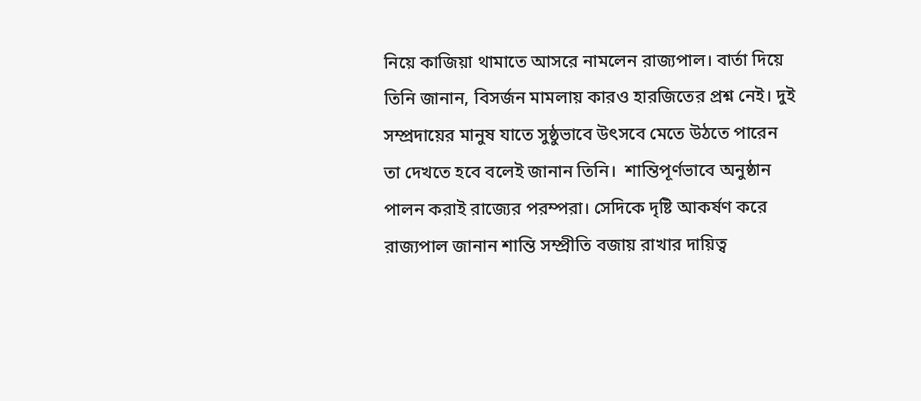নিয়ে কাজিয়া থামাতে আসরে নামলেন রাজ্যপাল। বার্তা দিয়ে তিনি জানান, বিসর্জন মামলায় কারও হারজিতের প্রশ্ন নেই। দুই সম্প্রদায়ের মানুষ যাতে সুষ্ঠুভাবে উৎসবে মেতে উঠতে পারেন তা দেখতে হবে বলেই জানান তিনি।  শান্তিপূর্ণভাবে অনুষ্ঠান পালন করাই রাজ্যের পরম্পরা। সেদিকে দৃষ্টি আকর্ষণ করে রাজ্যপাল জানান শান্তি সম্প্রীতি বজায় রাখার দায়িত্ব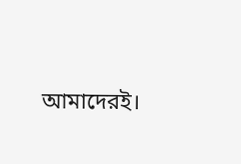আমাদেরই।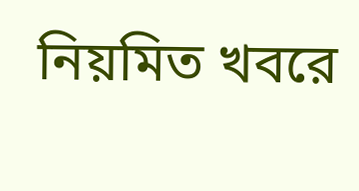নিয়মিত খবরে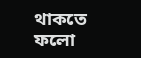থাকতে ফলো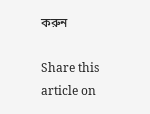করুন

Share this article on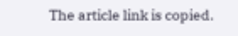The article link is copied.